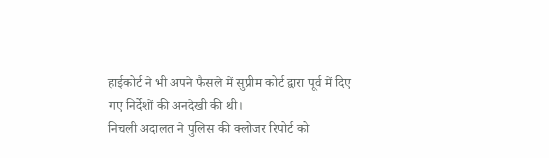हाईकोर्ट ने भी अपने फैसले में सुप्रीम कोर्ट द्वारा पूर्व में दिए गए निर्देशों की अनदेखी की थी।
निचली अदालत ने पुलिस की क्लोजर रिपोर्ट को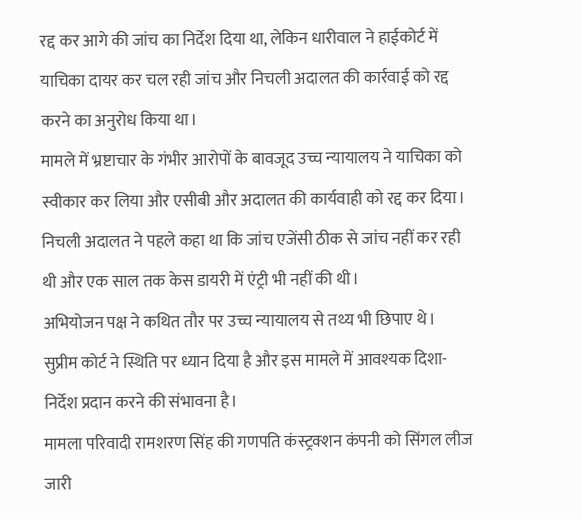रद्द कर आगे की जांच का निर्देश दिया था, लेकिन धारीवाल ने हाईकोर्ट में याचिका दायर कर चल रही जांच और निचली अदालत की कार्रवाई को रद्द करने का अनुरोध किया था।
मामले में भ्रष्टाचार के गंभीर आरोपों के बावजूद उच्च न्यायालय ने याचिका को स्वीकार कर लिया और एसीबी और अदालत की कार्यवाही को रद्द कर दिया।
निचली अदालत ने पहले कहा था कि जांच एजेंसी ठीक से जांच नहीं कर रही थी और एक साल तक केस डायरी में एंट्री भी नहीं की थी।
अभियोजन पक्ष ने कथित तौर पर उच्च न्यायालय से तथ्य भी छिपाए थे।
सुप्रीम कोर्ट ने स्थिति पर ध्यान दिया है और इस मामले में आवश्यक दिशा-निर्देश प्रदान करने की संभावना है।
मामला परिवादी रामशरण सिंह की गणपति कंस्ट्रक्शन कंपनी को सिंगल लीज जारी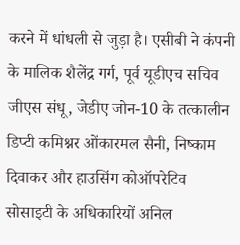करने में धांधली से जुड़ा है। एसीबी ने कंपनी के मालिक शैलेंद्र गर्ग, पूर्व यूडीएच सचिव जीएस संधू, जेडीए जोन-10 के तत्कालीन डिप्टी कमिश्नर ओंकारमल सैनी, निष्काम दिवाकर और हाउसिंग कोऑपरेटिव सोसाइटी के अधिकारियों अनिल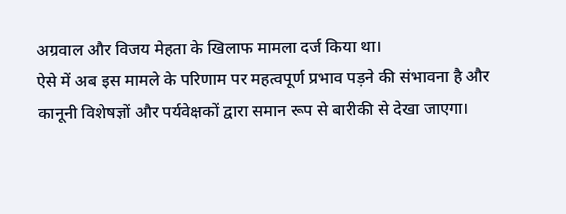अग्रवाल और विजय मेहता के खिलाफ मामला दर्ज किया था।
ऐसे में अब इस मामले के परिणाम पर महत्वपूर्ण प्रभाव पड़ने की संभावना है और कानूनी विशेषज्ञों और पर्यवेक्षकों द्वारा समान रूप से बारीकी से देखा जाएगा।